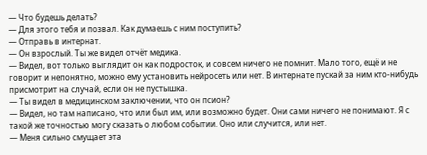— Что будешь делать?
— Для этого тебя и позвал. Как думаешь с ним поступить?
— Отправь в интернат.
— Он взрослый. Ты же видел отчёт медика.
— Видел, вот только выглядит он как подросток, и совсем ничего не помнит. Мало того, ещё и не говорит и непонятно, можно ему установить нейросеть или нет. В интернате пускай за ним кто-нибудь присмотрит на случай, если он не пустышка.
— Ты видел в медицинском заключении, что он псион?
— Видел, но там написано, что или был им, или возможно будет. Они сами ничего не понимают. Я с такой же точностью могу сказать о любом событии. Оно или случится, или нет.
— Меня сильно смущает эта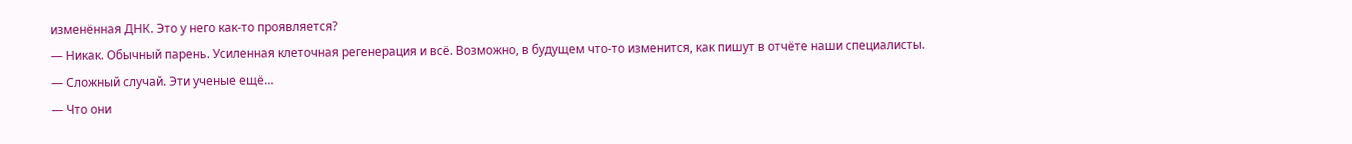изменённая ДНК. Это у него как-то проявляется?
— Никак. Обычный парень. Усиленная клеточная регенерация и всё. Возможно, в будущем что-то изменится, как пишут в отчёте наши специалисты.
— Сложный случай. Эти ученые ещё…
— Что они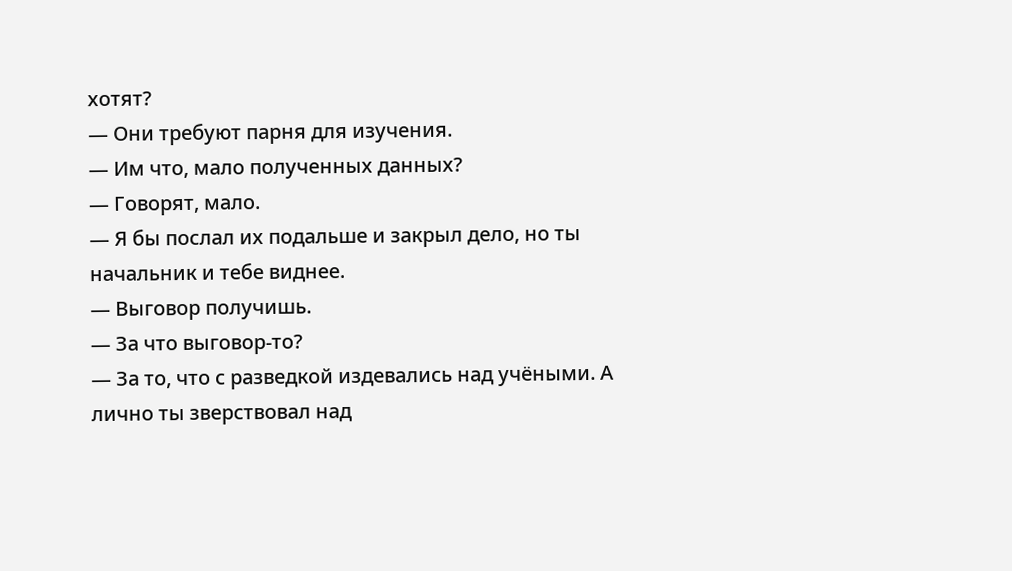хотят?
— Они требуют парня для изучения.
— Им что, мало полученных данных?
— Говорят, мало.
— Я бы послал их подальше и закрыл дело, но ты начальник и тебе виднее.
— Выговор получишь.
— За что выговор-то?
— За то, что с разведкой издевались над учёными. А лично ты зверствовал над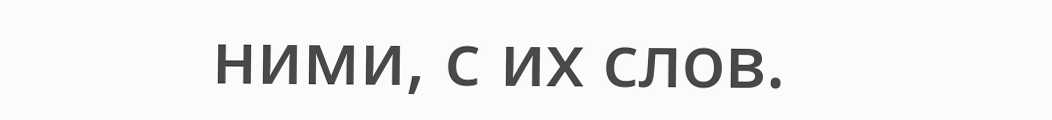ними, с их слов.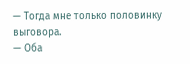— Тогда мне только половинку выговора.
— Оба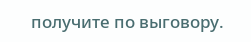получите по выговору.